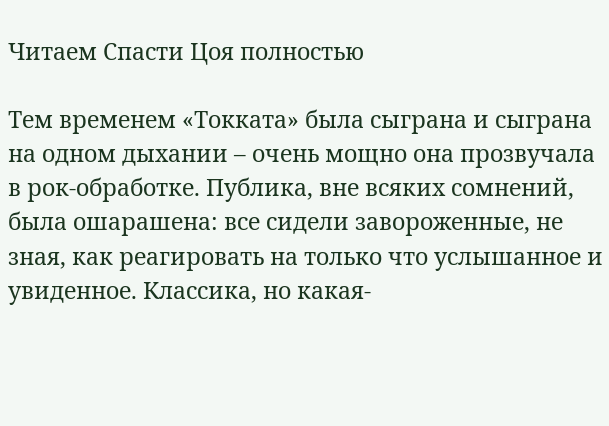Читаем Спасти Цоя полностью

Тем временем «Токката» была сыграна и сыграна на одном дыхании – очень мощно она прозвучала в рок-обработке. Публика, вне всяких сомнений, была ошарашена: все сидели завороженные, не зная, как реагировать на только что услышанное и увиденное. Классика, но какая-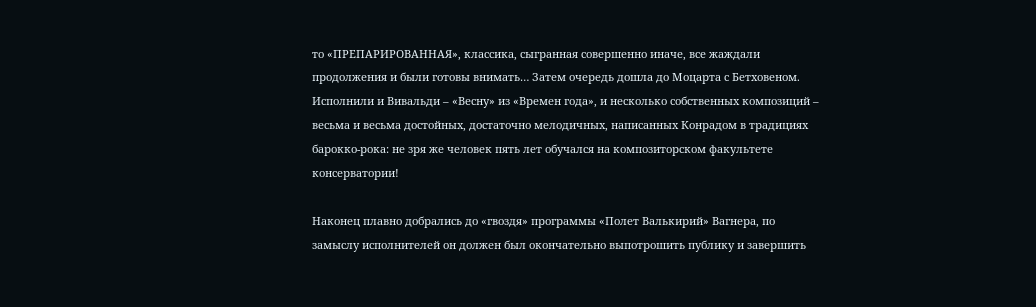то «ПРЕПАРИРОВАННАЯ», классика, сыгранная совершенно иначе, все жаждали продолжения и были готовы внимать… Затем очередь дошла до Моцарта с Бетховеном. Исполнили и Вивальди – «Весну» из «Времен года», и несколько собственных композиций – весьма и весьма достойных, достаточно мелодичных, написанных Конрадом в традициях барокко-рока: не зря же человек пять лет обучался на композиторском факультете консерватории!

Наконец плавно добрались до «гвоздя» программы «Полет Валькирий» Вагнера, по замыслу исполнителей он должен был окончательно выпотрошить публику и завершить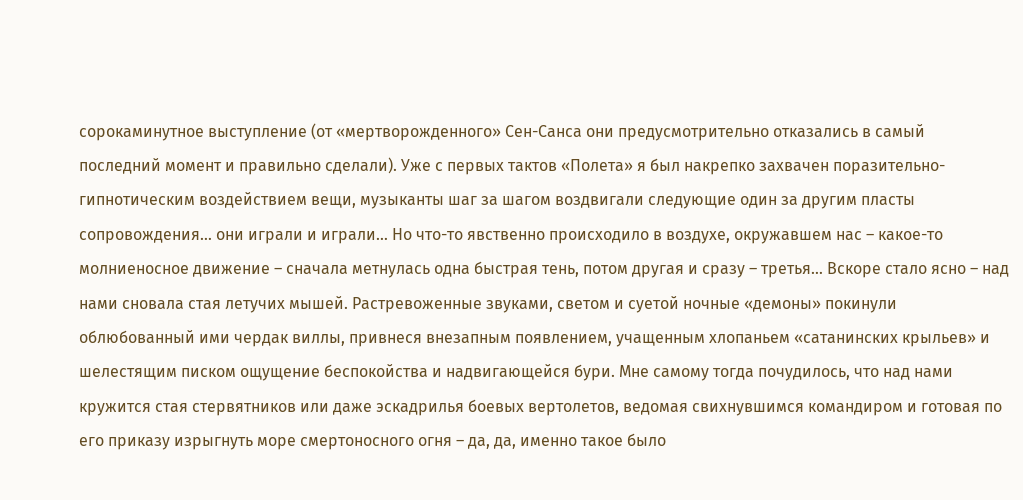сорокаминутное выступление (от «мертворожденного» Сен-Санса они предусмотрительно отказались в самый последний момент и правильно сделали). Уже с первых тактов «Полета» я был накрепко захвачен поразительно-гипнотическим воздействием вещи, музыканты шаг за шагом воздвигали следующие один за другим пласты сопровождения… они играли и играли… Но что-то явственно происходило в воздухе, окружавшем нас – какое-то молниеносное движение – сначала метнулась одна быстрая тень, потом другая и сразу – третья… Вскоре стало ясно – над нами сновала стая летучих мышей. Растревоженные звуками, светом и суетой ночные «демоны» покинули облюбованный ими чердак виллы, привнеся внезапным появлением, учащенным хлопаньем «сатанинских крыльев» и шелестящим писком ощущение беспокойства и надвигающейся бури. Мне самому тогда почудилось, что над нами кружится стая стервятников или даже эскадрилья боевых вертолетов, ведомая свихнувшимся командиром и готовая по его приказу изрыгнуть море смертоносного огня – да, да, именно такое было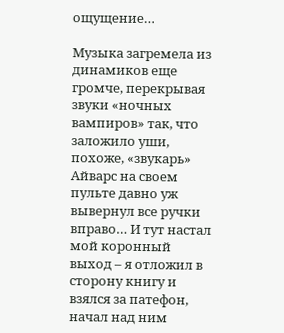ощущение…

Музыка загремела из динамиков еще громче, перекрывая звуки «ночных вампиров» так, что заложило уши, похоже, «звукарь» Айварс на своем пульте давно уж вывернул все ручки вправо… И тут настал мой коронный выход – я отложил в сторону книгу и взялся за патефон, начал над ним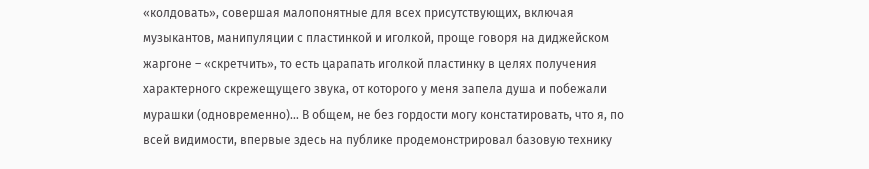«колдовать», совершая малопонятные для всех присутствующих, включая музыкантов, манипуляции с пластинкой и иголкой, проще говоря на диджейском жаргоне – «скретчить», то есть царапать иголкой пластинку в целях получения характерного скрежещущего звука, от которого у меня запела душа и побежали мурашки (одновременно)… В общем, не без гордости могу констатировать, что я, по всей видимости, впервые здесь на публике продемонстрировал базовую технику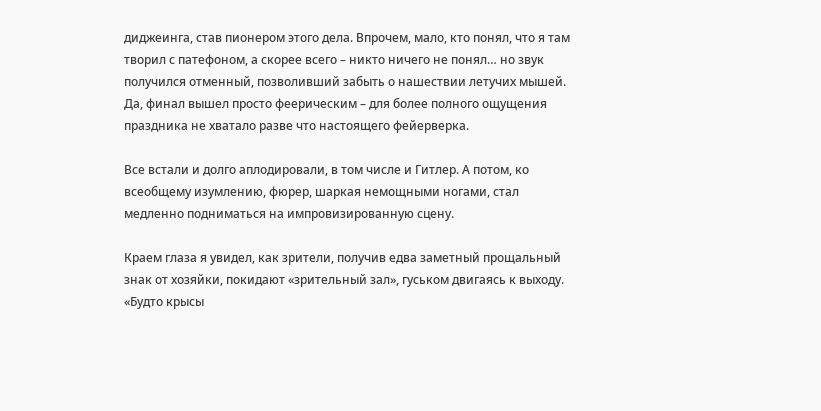диджеинга, став пионером этого дела. Впрочем, мало, кто понял, что я там творил с патефоном, а скорее всего – никто ничего не понял… но звук получился отменный, позволивший забыть о нашествии летучих мышей. Да, финал вышел просто феерическим – для более полного ощущения праздника не хватало разве что настоящего фейерверка.

Все встали и долго аплодировали, в том числе и Гитлер. А потом, ко всеобщему изумлению, фюрер, шаркая немощными ногами, стал медленно подниматься на импровизированную сцену.

Краем глаза я увидел, как зрители, получив едва заметный прощальный знак от хозяйки, покидают «зрительный зал», гуськом двигаясь к выходу. «Будто крысы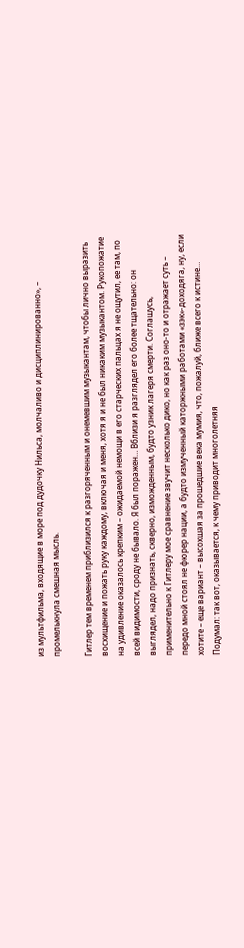из мультфильма, входящие в море под дудочку Нильса, молчаливо и дисциплинированно», – промелькнула смешная мысль.

Гитлер тем временем приблизился к разгоряченным и онемевшим музыкантам, чтобы лично выразить восхищение и пожать руку каждому, включая и меня, хотя я и не был никаким музыкантом. Рукопожатие на удивление оказалось крепким – ожидаемой немощи в его старческих пальцах я не ощутил, ее там, по всей видимости, сроду не бывало. Я был поражен… Вблизи я разглядел его более тщательно: он выглядел, надо признать, скверно, изможденным, будто узник лагеря смерти. Соглашусь, применительно к Гитлеру мое сравнение звучит несколько дико, но как раз оно-то и отражает суть – передо мной стоял не фюрер нации, а будто измученный каторжными работами «зэк»-доходяга, ну, если хотите – еще вариант – высохшая за прошедшие века мумия, что, пожалуй, ближе всего к истине… Подумал: так вот, оказывается, к чему приводит многолетняя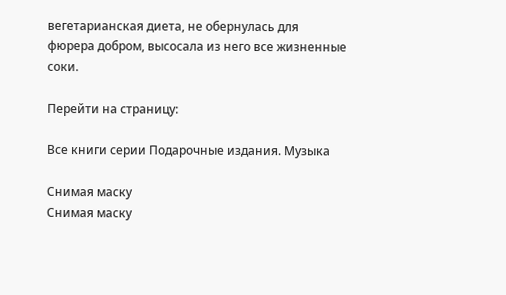вегетарианская диета, не обернулась для фюрера добром, высосала из него все жизненные соки.

Перейти на страницу:

Все книги серии Подарочные издания. Музыка

Снимая маску
Снимая маску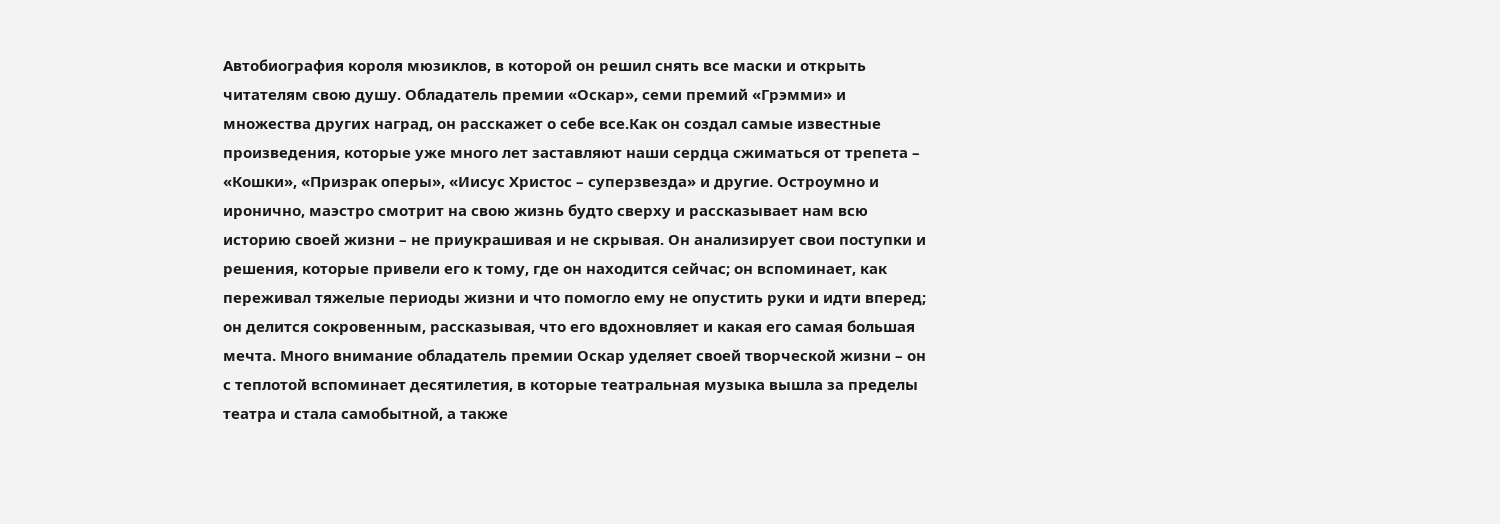Автобиография короля мюзиклов, в которой он решил снять все маски и открыть читателям свою душу. Обладатель премии «Оскар», семи премий «Грэмми» и множества других наград, он расскажет о себе все.Как он создал самые известные произведения, которые уже много лет заставляют наши сердца сжиматься от трепета – «Кошки», «Призрак оперы», «Иисус Христос – суперзвезда» и другие. Остроумно и иронично, маэстро смотрит на свою жизнь будто сверху и рассказывает нам всю историю своей жизни – не приукрашивая и не скрывая. Он анализирует свои поступки и решения, которые привели его к тому, где он находится сейчас; он вспоминает, как переживал тяжелые периоды жизни и что помогло ему не опустить руки и идти вперед; он делится сокровенным, рассказывая, что его вдохновляет и какая его самая большая мечта. Много внимание обладатель премии Оскар уделяет своей творческой жизни – он с теплотой вспоминает десятилетия, в которые театральная музыка вышла за пределы театра и стала самобытной, а также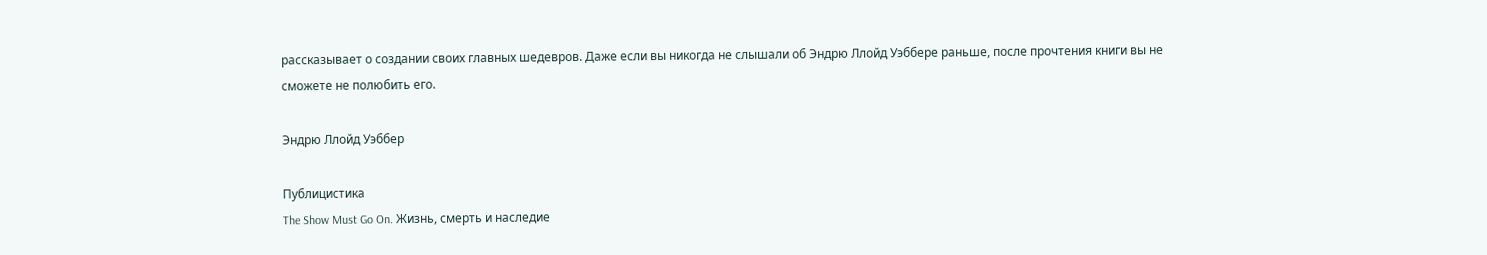рассказывает о создании своих главных шедевров. Даже если вы никогда не слышали об Эндрю Ллойд Уэббере раньше, после прочтения книги вы не сможете не полюбить его.

Эндрю Ллойд Уэббер

Публицистика
The Show Must Go On. Жизнь, смерть и наследие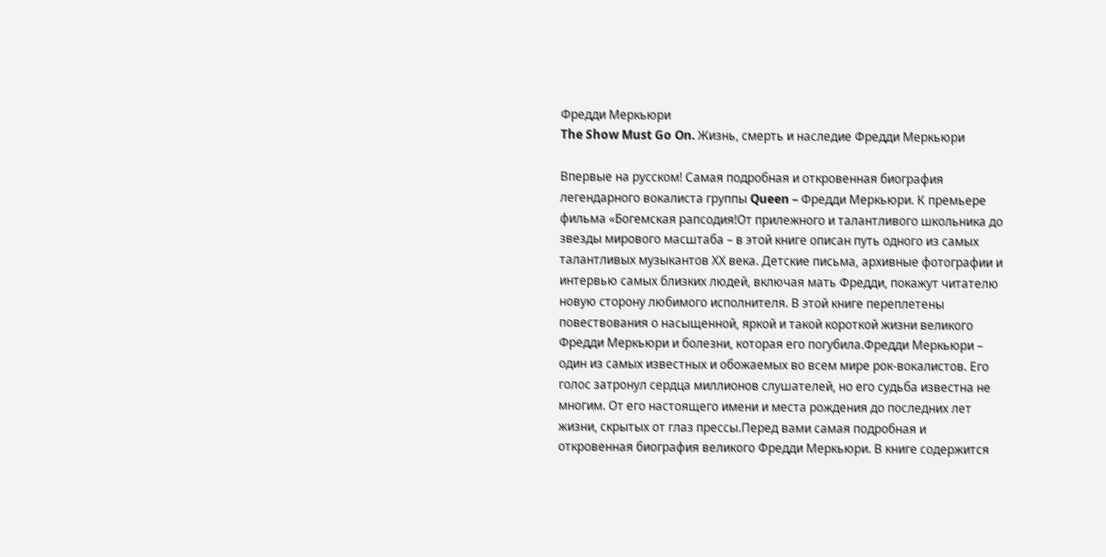Фредди Меркьюри
The Show Must Go On. Жизнь, смерть и наследие Фредди Меркьюри

Впервые на русском! Самая подробная и откровенная биография легендарного вокалиста группы Queen – Фредди Меркьюри. К премьере фильма «Богемская рапсодия!От прилежного и талантливого школьника до звезды мирового масштаба – в этой книге описан путь одного из самых талантливых музыкантов ХХ века. Детские письма, архивные фотографии и интервью самых близких людей, включая мать Фредди, покажут читателю новую сторону любимого исполнителя. В этой книге переплетены повествования о насыщенной, яркой и такой короткой жизни великого Фредди Меркьюри и болезни, которая его погубила.Фредди Меркьюри – один из самых известных и обожаемых во всем мире рок-вокалистов. Его голос затронул сердца миллионов слушателей, но его судьба известна не многим. От его настоящего имени и места рождения до последних лет жизни, скрытых от глаз прессы.Перед вами самая подробная и откровенная биография великого Фредди Меркьюри. В книге содержится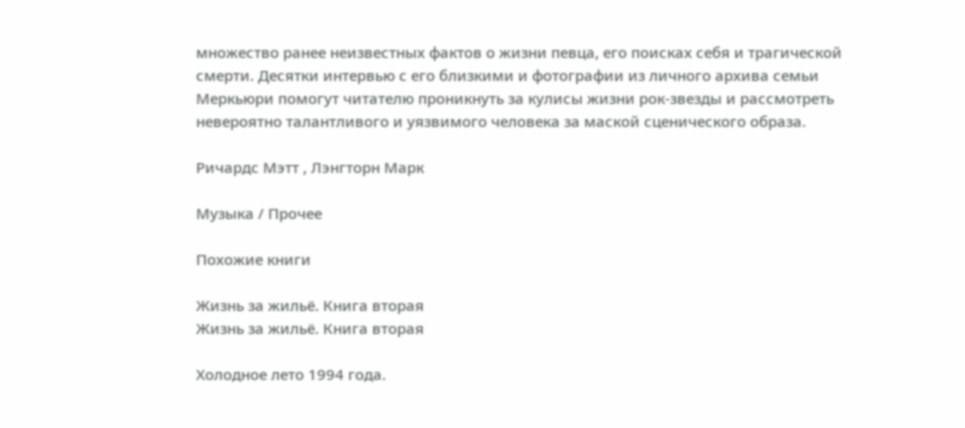множество ранее неизвестных фактов о жизни певца, его поисках себя и трагической смерти. Десятки интервью с его близкими и фотографии из личного архива семьи Меркьюри помогут читателю проникнуть за кулисы жизни рок-звезды и рассмотреть невероятно талантливого и уязвимого человека за маской сценического образа.

Ричардс Мэтт , Лэнгторн Марк

Музыка / Прочее

Похожие книги

Жизнь за жильё. Книга вторая
Жизнь за жильё. Книга вторая

Холодное лето 1994 года.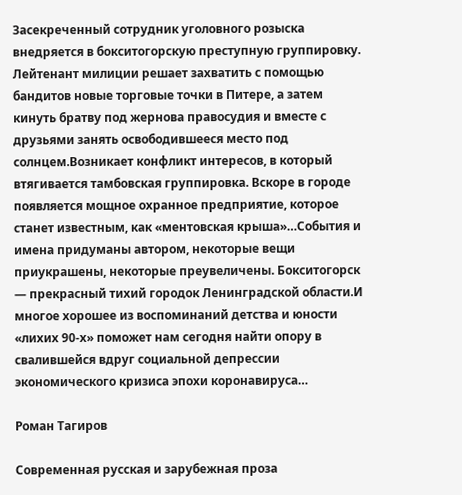Засекреченный сотрудник уголовного розыска внедряется в бокситогорскую преступную группировку. Лейтенант милиции решает захватить с помощью бандитов новые торговые точки в Питере, а затем кинуть братву под жернова правосудия и вместе с друзьями занять освободившееся место под солнцем.Возникает конфликт интересов, в который втягивается тамбовская группировка. Вскоре в городе появляется мощное охранное предприятие, которое станет известным, как «ментовская крыша»…События и имена придуманы автором, некоторые вещи приукрашены, некоторые преувеличены. Бокситогорск — прекрасный тихий городок Ленинградской области.И многое хорошее из воспоминаний детства и юности «лихих 90-х» поможет нам сегодня найти опору в свалившейся вдруг социальной депрессии экономического кризиса эпохи коронавируса…

Роман Тагиров

Современная русская и зарубежная проза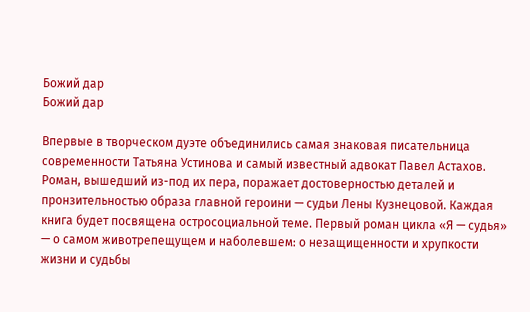Божий дар
Божий дар

Впервые в творческом дуэте объединились самая знаковая писательница современности Татьяна Устинова и самый известный адвокат Павел Астахов. Роман, вышедший из-под их пера, поражает достоверностью деталей и пронзительностью образа главной героини — судьи Лены Кузнецовой. Каждая книга будет посвящена остросоциальной теме. Первый роман цикла «Я — судья» — о самом животрепещущем и наболевшем: о незащищенности и хрупкости жизни и судьбы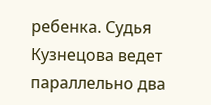ребенка. Судья Кузнецова ведет параллельно два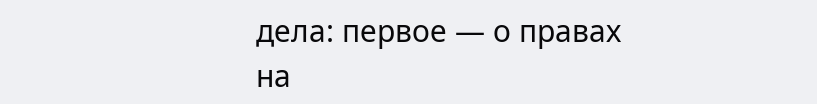дела: первое — о правах на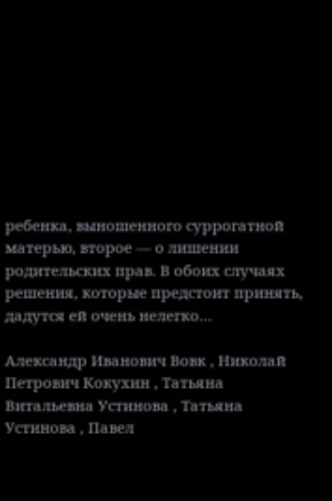ребенка, выношенного суррогатной матерью, второе — о лишении родительских прав. В обоих случаях решения, которые предстоит принять, дадутся ей очень нелегко…

Александр Иванович Вовк , Николай Петрович Кокухин , Татьяна Витальевна Устинова , Татьяна Устинова , Павел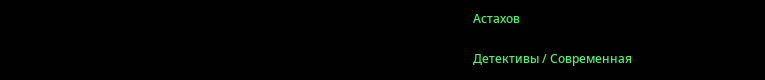Астахов

Детективы / Современная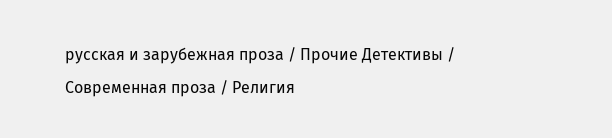русская и зарубежная проза / Прочие Детективы / Современная проза / Религия